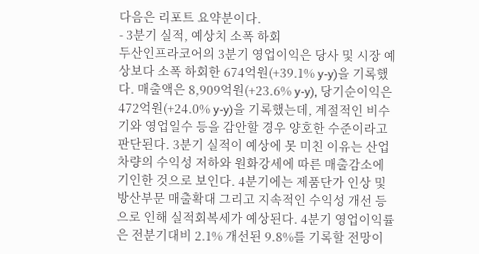다음은 리포트 요약분이다.
- 3분기 실적, 예상치 소폭 하회
두산인프라코어의 3분기 영업이익은 당사 및 시장 예상보다 소폭 하회한 674억원(+39.1% y-y)을 기록했다. 매출액은 8,909억원(+23.6% y-y), 당기순이익은 472억원(+24.0% y-y)을 기록했는데, 계절적인 비수기와 영업일수 등을 감안할 경우 양호한 수준이라고 판단된다. 3분기 실적이 예상에 못 미친 이유는 산업차량의 수익성 저하와 원화강세에 따른 매출감소에 기인한 것으로 보인다. 4분기에는 제품단가 인상 및 방산부문 매출확대 그리고 지속적인 수익성 개선 등으로 인해 실적회복세가 예상된다. 4분기 영업이익률은 전분기대비 2.1% 개선된 9.8%를 기록할 전망이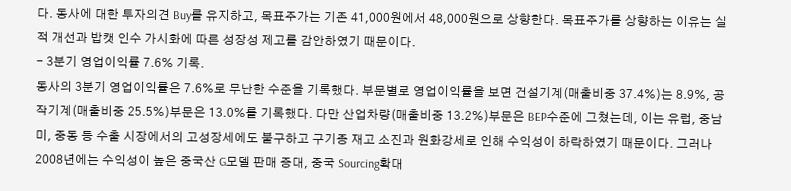다. 동사에 대한 투자의견 Buy를 유지하고, 목표주가는 기존 41,000원에서 48,000원으로 상향한다. 목표주가를 상향하는 이유는 실적 개선과 밥캣 인수 가시화에 따른 성장성 제고를 감안하였기 때문이다.
- 3분기 영업이익률 7.6% 기록.
동사의 3분기 영업이익률은 7.6%로 무난한 수준을 기록했다. 부문별로 영업이익률을 보면 건설기계(매출비중 37.4%)는 8.9%, 공작기계(매출비중 25.5%)부문은 13.0%를 기록했다. 다만 산업차량(매출비중 13.2%)부문은 BEP수준에 그쳤는데, 이는 유럽, 중남미, 중동 등 수출 시장에서의 고성장세에도 불구하고 구기종 재고 소진과 원화강세로 인해 수익성이 하락하였기 때문이다. 그러나 2008년에는 수익성이 높은 중국산 G모델 판매 증대, 중국 Sourcing확대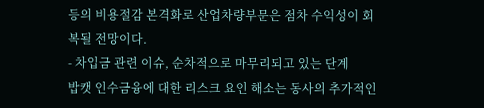등의 비용절감 본격화로 산업차량부문은 점차 수익성이 회복될 전망이다.
- 차입금 관련 이슈, 순차적으로 마무리되고 있는 단계
밥캣 인수금융에 대한 리스크 요인 해소는 동사의 추가적인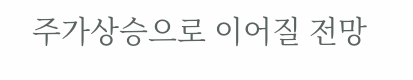주가상승으로 이어질 전망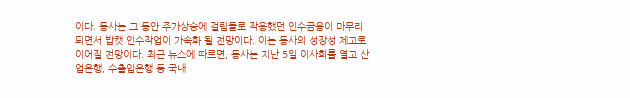이다. 동사는 그 동안 주가상승에 걸림돌로 작용했던 인수금융이 마무리되면서 밥캣 인수작업이 가속화 될 전망이다. 이는 동사의 성장성 제고로 이어질 전망이다. 최근 뉴스에 따르면, 동사는 지난 5일 이사회를 열고 산업은행, 수출입은행 등 국내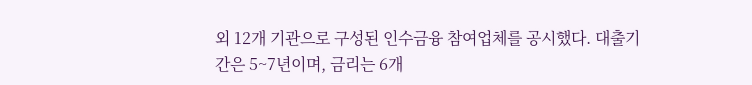외 12개 기관으로 구성된 인수금융 참여업체를 공시했다. 대출기간은 5~7년이며, 금리는 6개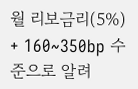월 리보금리(5%) + 160~350bp 수준으로 알려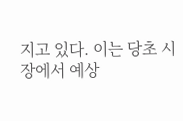지고 있다. 이는 당초 시장에서 예상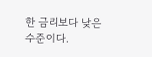한 금리보다 낮은 수준이다.